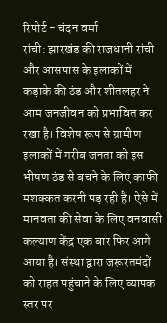रिपोर्ट - चंदन वर्मा
रांची: झारखंड की राजधानी रांची और आसपास के इलाकों में कड़ाके की ठंड और शीतलहर ने आम जनजीवन को प्रभावित कर रखा है। विशेष रूप से ग्रामीण इलाकों में गरीब जनता को इस भीषण ठंड से बचने के लिए काफी मशक्कत करनी पड़ रही है। ऐसे में मानवता की सेवा के लिए वनवासी कल्याण केंद्र एक बार फिर आगे आया है। संस्था द्वारा जरूरतमंदों को राहत पहुंचाने के लिए व्यापक स्तर पर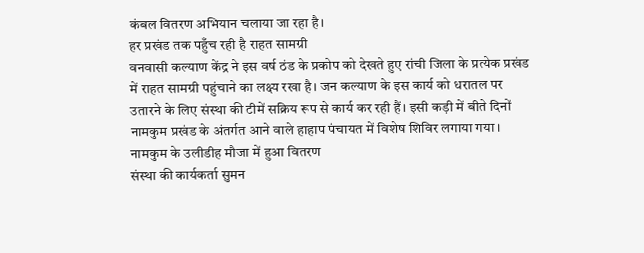कंबल वितरण अभियान चलाया जा रहा है।
हर प्रखंड तक पहुँच रही है राहत सामग्री
वनवासी कल्याण केंद्र ने इस वर्ष ठंड के प्रकोप को देखते हुए रांची जिला के प्रत्येक प्रखंड में राहत सामग्री पहुंचाने का लक्ष्य रखा है। जन कल्याण के इस कार्य को धरातल पर उतारने के लिए संस्था की टीमें सक्रिय रूप से कार्य कर रही हैं। इसी कड़ी में बीते दिनों नामकुम प्रखंड के अंतर्गत आने वाले हाहाप पंचायत में विशेष शिविर लगाया गया।
नामकुम के उलीडीह मौजा में हुआ वितरण
संस्था की कार्यकर्ता सुमन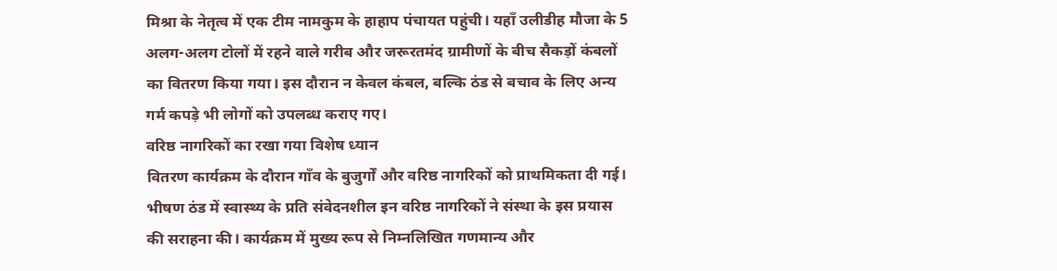मिश्रा के नेतृत्व में एक टीम नामकुम के हाहाप पंचायत पहुंची। यहाँ उलीडीह मौजा के 5 अलग-अलग टोलों में रहने वाले गरीब और जरूरतमंद ग्रामीणों के बीच सैकड़ों कंबलों का वितरण किया गया। इस दौरान न केवल कंबल, बल्कि ठंड से बचाव के लिए अन्य गर्म कपड़े भी लोगों को उपलब्ध कराए गए।
वरिष्ठ नागरिकों का रखा गया विशेष ध्यान
वितरण कार्यक्रम के दौरान गाँव के बुजुर्गों और वरिष्ठ नागरिकों को प्राथमिकता दी गई। भीषण ठंड में स्वास्थ्य के प्रति संवेदनशील इन वरिष्ठ नागरिकों ने संस्था के इस प्रयास की सराहना की। कार्यक्रम में मुख्य रूप से निम्नलिखित गणमान्य और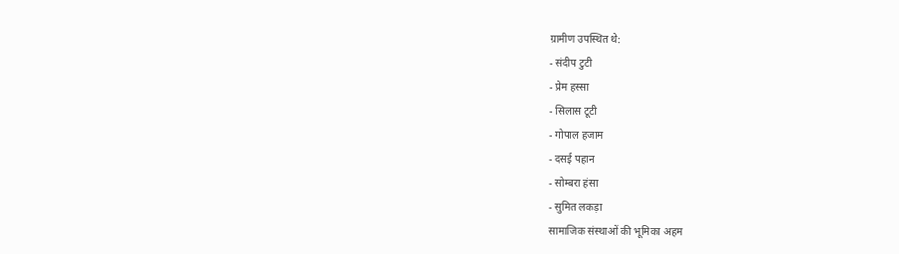ग्रामीण उपस्थित थे:
- संदीप टुटी
- प्रेम हस्सा
- सिलास टूटी
- गोपाल हजाम
- दसई पहान
- सोम्बरा हंसा
- सुमित लकड़ा
सामाजिक संस्थाओं की भूमिका अहम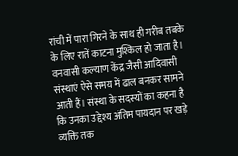रांची में पारा गिरने के साथ ही गरीब तबके के लिए रातें काटना मुश्किल हो जाता है। वनवासी कल्याण केंद्र जैसी आदिवासी संस्थाएं ऐसे समय में ढाल बनकर सामने आती हैं। संस्था के सदस्यों का कहना है कि उनका उद्देश्य अंतिम पायदान पर खड़े व्यक्ति तक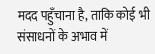मदद पहुँचाना है, ताकि कोई भी संसाधनों के अभाव में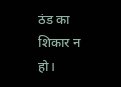ठंड का शिकार न हो।